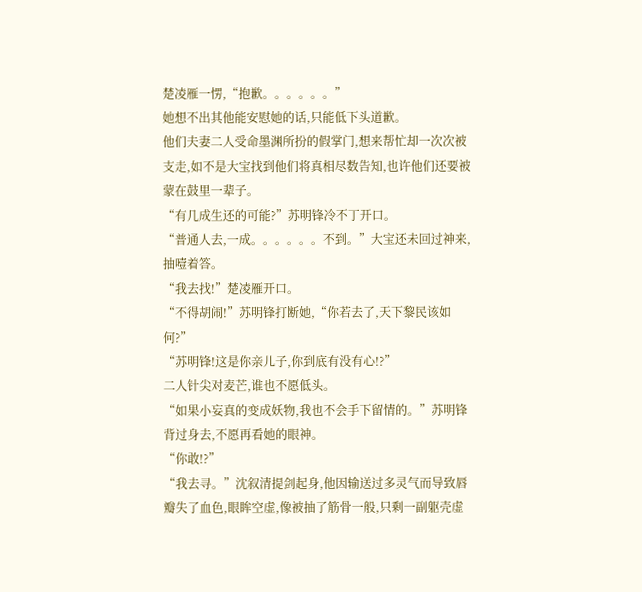楚凌雁一愣,“抱歉。。。。。。”
她想不出其他能安慰她的话,只能低下头道歉。
他们夫妻二人受命墨渊所扮的假掌门,想来帮忙却一次次被支走,如不是大宝找到他们将真相尽数告知,也许他们还要被蒙在鼓里一辈子。
“有几成生还的可能?”苏明锋冷不丁开口。
“普通人去,一成。。。。。。不到。”大宝还未回过神来,抽噎着答。
“我去找!”楚凌雁开口。
“不得胡闹!”苏明锋打断她,“你若去了,天下黎民该如何?”
“苏明锋!这是你亲儿子,你到底有没有心!?”
二人针尖对麦芒,谁也不愿低头。
“如果小妄真的变成妖物,我也不会手下留情的。”苏明锋背过身去,不愿再看她的眼神。
“你敢!?”
“我去寻。”沈叙清提剑起身,他因输送过多灵气而导致唇瓣失了血色,眼眸空虚,像被抽了筋骨一般,只剩一副躯壳虚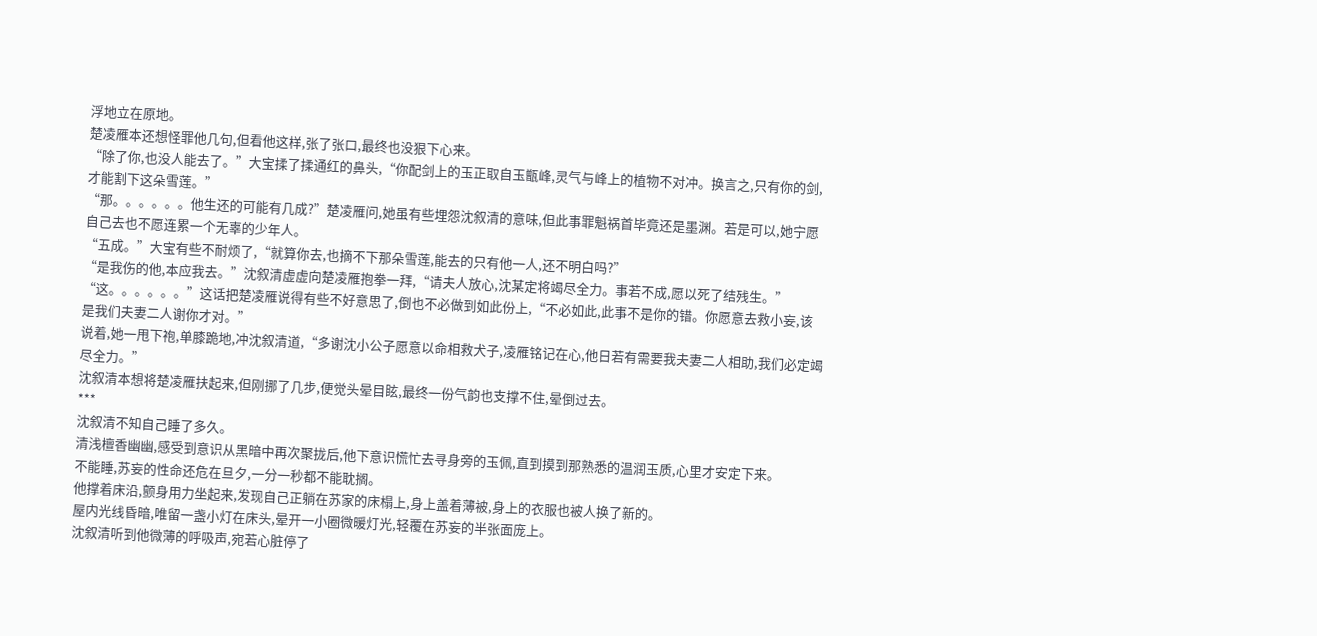浮地立在原地。
楚凌雁本还想怪罪他几句,但看他这样,张了张口,最终也没狠下心来。
“除了你,也没人能去了。”大宝揉了揉通红的鼻头,“你配剑上的玉正取自玉甑峰,灵气与峰上的植物不对冲。换言之,只有你的剑,才能割下这朵雪莲。”
“那。。。。。。他生还的可能有几成?”楚凌雁问,她虽有些埋怨沈叙清的意味,但此事罪魁祸首毕竟还是墨渊。若是可以,她宁愿自己去也不愿连累一个无辜的少年人。
“五成。”大宝有些不耐烦了,“就算你去,也摘不下那朵雪莲,能去的只有他一人,还不明白吗?”
“是我伤的他,本应我去。”沈叙清虚虚向楚凌雁抱拳一拜,“请夫人放心,沈某定将竭尽全力。事若不成,愿以死了结残生。”
“这。。。。。。”这话把楚凌雁说得有些不好意思了,倒也不必做到如此份上,“不必如此,此事不是你的错。你愿意去救小妄,该是我们夫妻二人谢你才对。”
说着,她一甩下袍,单膝跪地,冲沈叙清道,“多谢沈小公子愿意以命相救犬子,凌雁铭记在心,他日若有需要我夫妻二人相助,我们必定竭尽全力。”
沈叙清本想将楚凌雁扶起来,但刚挪了几步,便觉头晕目眩,最终一份气韵也支撑不住,晕倒过去。
***
沈叙清不知自己睡了多久。
清浅檀香幽幽,感受到意识从黑暗中再次聚拢后,他下意识慌忙去寻身旁的玉佩,直到摸到那熟悉的温润玉质,心里才安定下来。
不能睡,苏妄的性命还危在旦夕,一分一秒都不能耽搁。
他撑着床沿,颤身用力坐起来,发现自己正躺在苏家的床榻上,身上盖着薄被,身上的衣服也被人换了新的。
屋内光线昏暗,唯留一盏小灯在床头,晕开一小圈微暖灯光,轻覆在苏妄的半张面庞上。
沈叙清听到他微薄的呼吸声,宛若心脏停了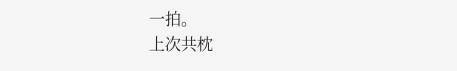一拍。
上次共枕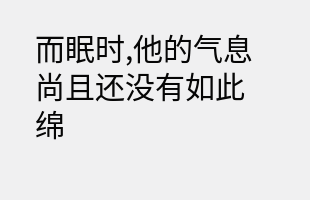而眠时,他的气息尚且还没有如此绵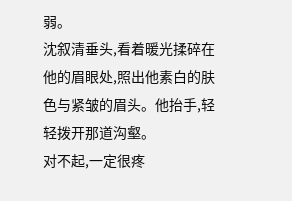弱。
沈叙清垂头,看着暖光揉碎在他的眉眼处,照出他素白的肤色与紧皱的眉头。他抬手,轻轻拨开那道沟壑。
对不起,一定很疼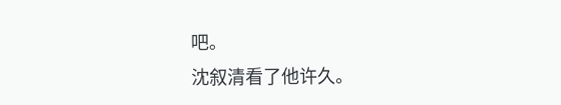吧。
沈叙清看了他许久。